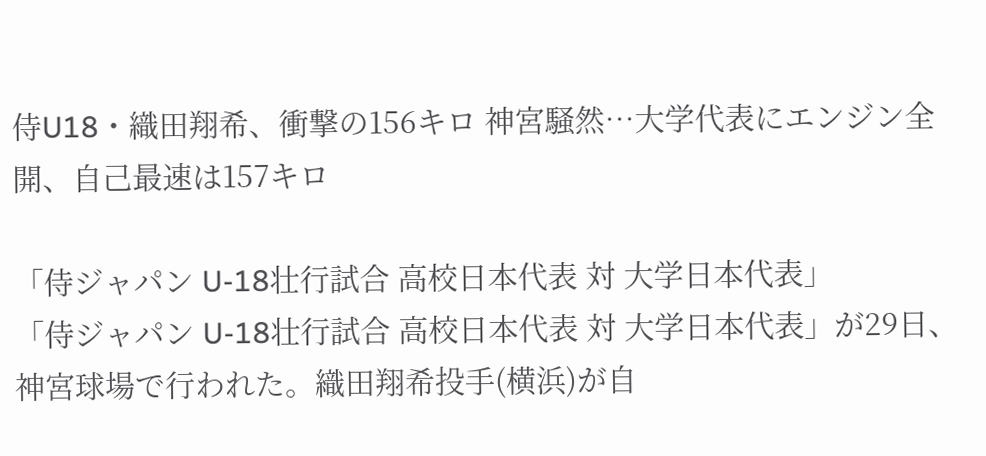侍U18・織田翔希、衝撃の156キロ 神宮騒然…大学代表にエンジン全開、自己最速は157キロ

「侍ジャパン U-18壮行試合 高校日本代表 対 大学日本代表」
「侍ジャパン U-18壮行試合 高校日本代表 対 大学日本代表」が29日、神宮球場で行われた。織田翔希投手(横浜)が自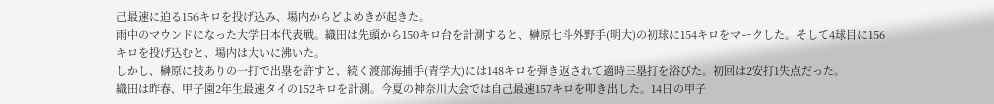己最速に迫る156キロを投げ込み、場内からどよめきが起きた。
雨中のマウンドになった大学日本代表戦。織田は先頭から150キロ台を計測すると、榊原七斗外野手(明大)の初球に154キロをマークした。そして4球目に156キロを投げ込むと、場内は大いに沸いた。
しかし、榊原に技ありの一打で出塁を許すと、続く渡部海捕手(青学大)には148キロを弾き返されて適時三塁打を浴びた。初回は2安打1失点だった。
織田は昨春、甲子園2年生最速タイの152キロを計測。今夏の神奈川大会では自己最速157キロを叩き出した。14日の甲子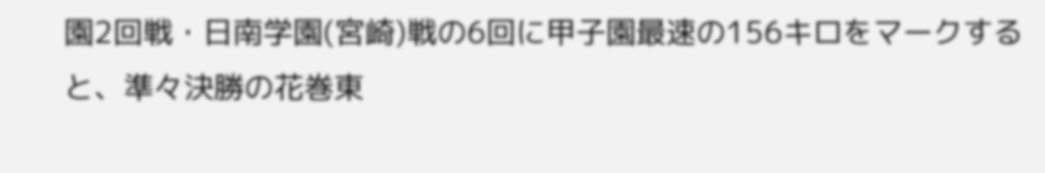園2回戦・日南学園(宮崎)戦の6回に甲子園最速の156キロをマークすると、準々決勝の花巻東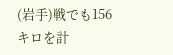(岩手)戦でも156キロを計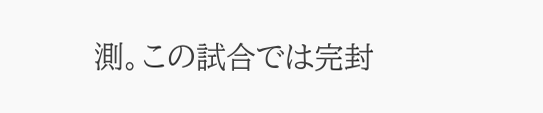測。この試合では完封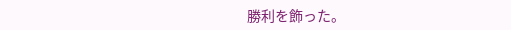勝利を飾った。